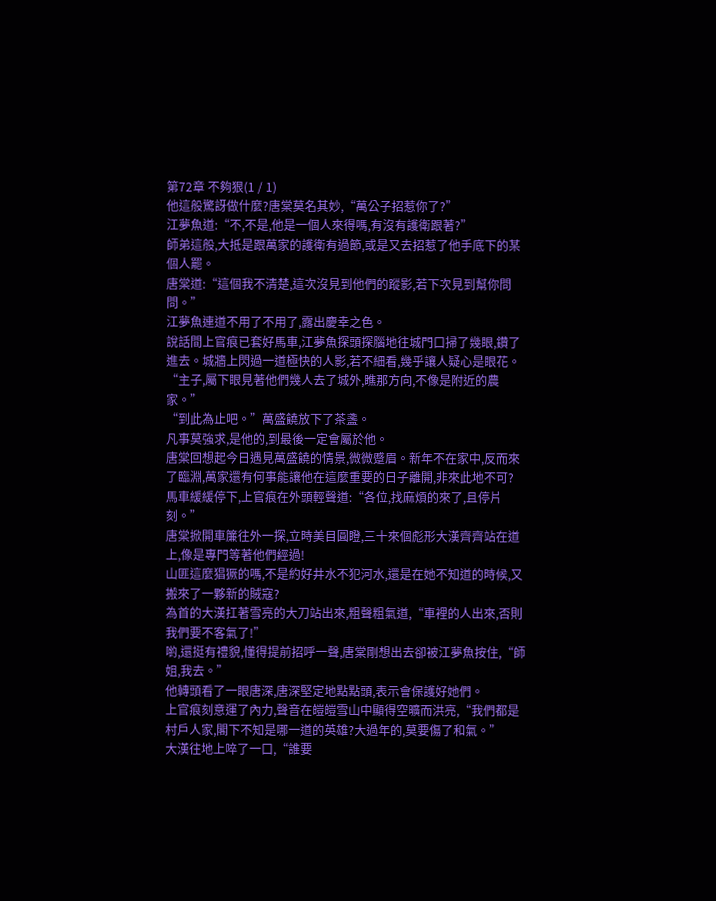第72章 不夠狠(1 / 1)
他這般驚訝做什麼?唐棠莫名其妙,“萬公子招惹你了?”
江夢魚道:“不,不是,他是一個人來得嗎,有沒有護衛跟著?”
師弟這般,大抵是跟萬家的護衛有過節,或是又去招惹了他手底下的某個人罷。
唐棠道:“這個我不清楚,這次沒見到他們的蹤影,若下次見到幫你問問。”
江夢魚連道不用了不用了,露出慶幸之色。
說話間上官痕已套好馬車,江夢魚探頭探腦地往城門口掃了幾眼,鑽了進去。城牆上閃過一道極快的人影,若不細看,幾乎讓人疑心是眼花。
“主子,屬下眼見著他們幾人去了城外,瞧那方向,不像是附近的農家。”
“到此為止吧。”萬盛饒放下了茶盞。
凡事莫強求,是他的,到最後一定會屬於他。
唐棠回想起今日遇見萬盛饒的情景,微微蹙眉。新年不在家中,反而來了臨淵,萬家還有何事能讓他在這麼重要的日子離開,非來此地不可?
馬車緩緩停下,上官痕在外頭輕聲道:“各位,找麻煩的來了,且停片刻。”
唐棠掀開車簾往外一探,立時美目圓瞪,三十來個彪形大漢齊齊站在道上,像是專門等著他們經過!
山匪這麼猖獗的嗎,不是約好井水不犯河水,還是在她不知道的時候,又搬來了一夥新的賊寇?
為首的大漢扛著雪亮的大刀站出來,粗聲粗氣道,“車裡的人出來,否則我們要不客氣了!”
喲,還挺有禮貌,懂得提前招呼一聲,唐棠剛想出去卻被江夢魚按住,“師姐,我去。”
他轉頭看了一眼唐深,唐深堅定地點點頭,表示會保護好她們。
上官痕刻意運了內力,聲音在皚皚雪山中顯得空曠而洪亮,“我們都是村戶人家,閣下不知是哪一道的英雄?大過年的,莫要傷了和氣。”
大漢往地上啐了一口,“誰要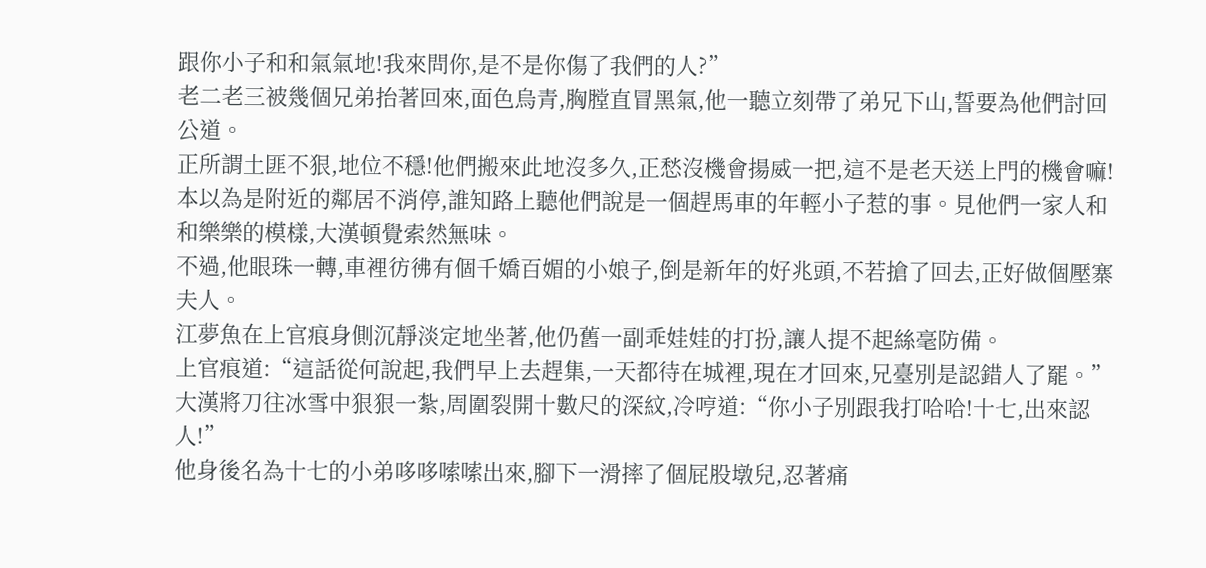跟你小子和和氣氣地!我來問你,是不是你傷了我們的人?”
老二老三被幾個兄弟抬著回來,面色烏青,胸膛直冒黑氣,他一聽立刻帶了弟兄下山,誓要為他們討回公道。
正所謂土匪不狠,地位不穩!他們搬來此地沒多久,正愁沒機會揚威一把,這不是老天送上門的機會嘛!
本以為是附近的鄰居不消停,誰知路上聽他們說是一個趕馬車的年輕小子惹的事。見他們一家人和和樂樂的模樣,大漢頓覺索然無味。
不過,他眼珠一轉,車裡彷彿有個千嬌百媚的小娘子,倒是新年的好兆頭,不若搶了回去,正好做個壓寨夫人。
江夢魚在上官痕身側沉靜淡定地坐著,他仍舊一副乖娃娃的打扮,讓人提不起絲毫防備。
上官痕道:“這話從何說起,我們早上去趕集,一天都待在城裡,現在才回來,兄臺別是認錯人了罷。”
大漢將刀往冰雪中狠狠一紮,周圍裂開十數尺的深紋,冷哼道:“你小子別跟我打哈哈!十七,出來認人!”
他身後名為十七的小弟哆哆嗦嗦出來,腳下一滑摔了個屁股墩兒,忍著痛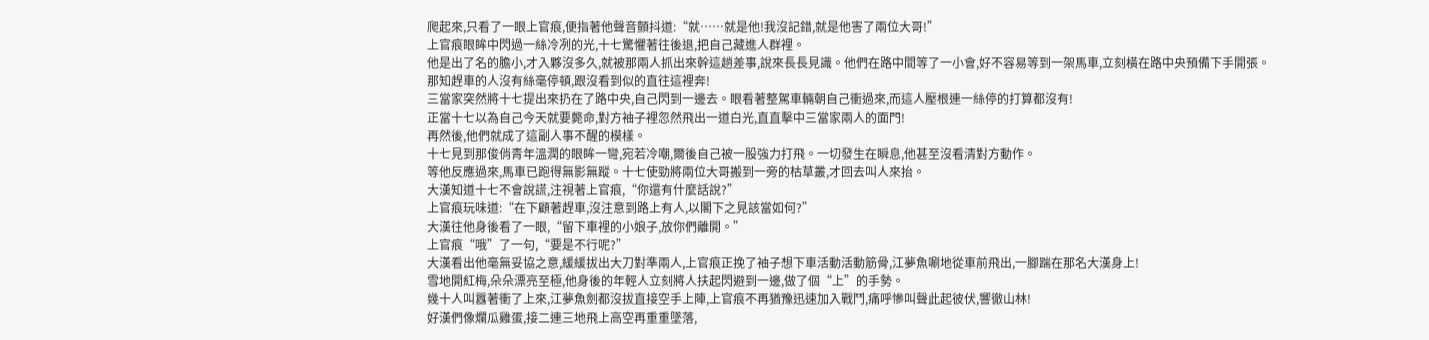爬起來,只看了一眼上官痕,便指著他聲音顫抖道:“就……就是他!我沒記錯,就是他害了兩位大哥!”
上官痕眼眸中閃過一絲冷冽的光,十七驚懼著往後退,把自己藏進人群裡。
他是出了名的膽小,才入夥沒多久,就被那兩人抓出來幹這趟差事,說來長長見識。他們在路中間等了一小會,好不容易等到一架馬車,立刻橫在路中央預備下手開張。
那知趕車的人沒有絲毫停頓,跟沒看到似的直往這裡奔!
三當家突然將十七提出來扔在了路中央,自己閃到一邊去。眼看著整駕車輛朝自己衝過來,而這人壓根連一絲停的打算都沒有!
正當十七以為自己今天就要斃命,對方袖子裡忽然飛出一道白光,直直擊中三當家兩人的面門!
再然後,他們就成了這副人事不醒的模樣。
十七見到那俊俏青年溫潤的眼眸一彎,宛若冷嘲,爾後自己被一股強力打飛。一切發生在瞬息,他甚至沒看清對方動作。
等他反應過來,馬車已跑得無影無蹤。十七使勁將兩位大哥搬到一旁的枯草叢,才回去叫人來抬。
大漢知道十七不會說謊,注視著上官痕,“你還有什麼話說?”
上官痕玩味道:“在下顧著趕車,沒注意到路上有人,以閣下之見該當如何?”
大漢往他身後看了一眼,“留下車裡的小娘子,放你們離開。”
上官痕“哦”了一句,“要是不行呢?”
大漢看出他毫無妥協之意,緩緩拔出大刀對準兩人,上官痕正挽了袖子想下車活動活動筋骨,江夢魚唰地從車前飛出,一腳踹在那名大漢身上!
雪地開紅梅,朵朵漂亮至極,他身後的年輕人立刻將人扶起閃避到一邊,做了個“上”的手勢。
幾十人叫囂著衝了上來,江夢魚劍都沒拔直接空手上陣,上官痕不再猶豫迅速加入戰鬥,痛呼慘叫聲此起彼伏,響徹山林!
好漢們像爛瓜雞蛋,接二連三地飛上高空再重重墜落,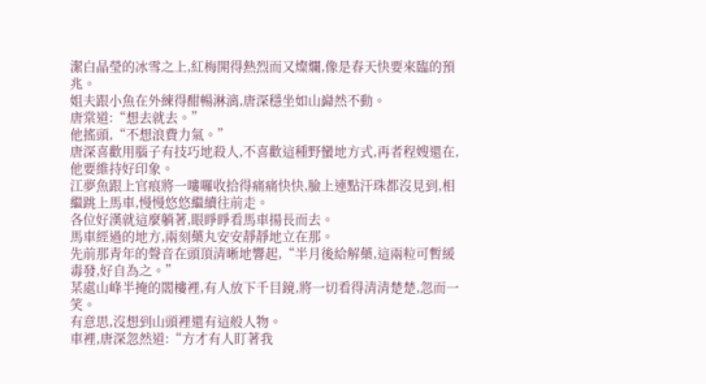潔白晶瑩的冰雪之上,紅梅開得熱烈而又燦爛,像是春天快要來臨的預兆。
姐夫跟小魚在外練得酣暢淋漓,唐深穩坐如山巋然不動。
唐棠道:“想去就去。”
他搖頭,“不想浪費力氣。”
唐深喜歡用腦子有技巧地殺人,不喜歡這種野蠻地方式,再者程嫂還在,他要維持好印象。
江夢魚跟上官痕將一嘍囉收拾得痛痛快快,臉上連點汗珠都沒見到,相繼跳上馬車,慢慢悠悠繼續往前走。
各位好漢就這麼躺著,眼睜睜看馬車揚長而去。
馬車經過的地方,兩刻藥丸安安靜靜地立在那。
先前那青年的聲音在頭頂清晰地響起,“半月後給解藥,這兩粒可暫緩毒發,好自為之。”
某處山峰半掩的閣樓裡,有人放下千目鏡,將一切看得清清楚楚,忽而一笑。
有意思,沒想到山頭裡還有這般人物。
車裡,唐深忽然道:“方才有人盯著我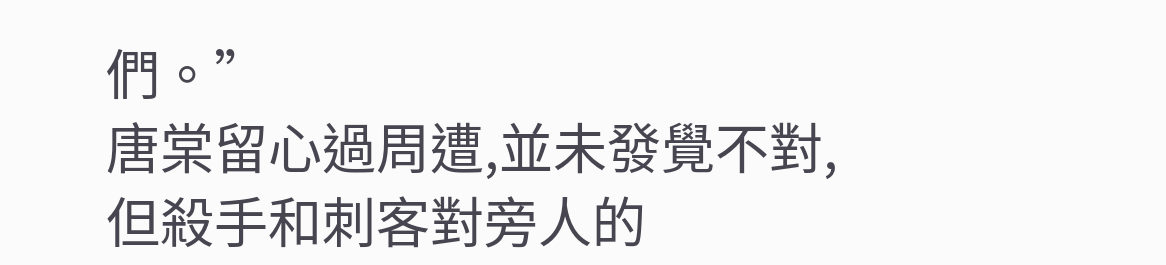們。”
唐棠留心過周遭,並未發覺不對,但殺手和刺客對旁人的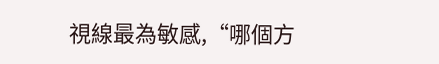視線最為敏感,“哪個方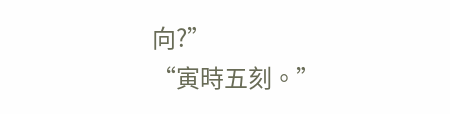向?”
“寅時五刻。”